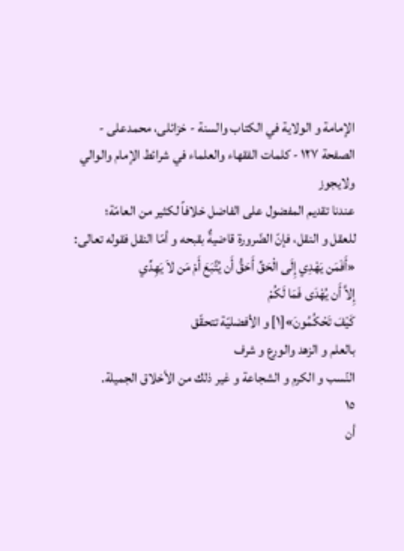الإمامة و الولاية في الكتاب والسنة - خزائلی، محمدعلی - الصفحة ١٢٧ - كلمات الفقهاء والعلماء في شرائط الإمام والوالي
ولايجوز
عندنا تقديم المفضول على الفاضل خلافاً لكثير من العامّة؛
للعقل و النقل، فإنّ الضّرورة قاضيةٌ بقبحه و أمّا النقل فقوله تعالى:
«أَفَمَن يَهْدِي إِلَى الْحَقِّ أَحَقُّ أَن يُتَّبَعَ أَمْ مَن لاَ يَهِدِّي
إِلاَّ أَن يُهْدَى فَمَا لَكُمْ
كَيْفَ تَحْكُمُونَ»[١] و الأفضليّة تتحقّق
بالعلم و الزهد والورع و شرف
النّسب و الكرم و الشجاعة و غير ذلك من الأخلاق الجميلة.
١٥
أن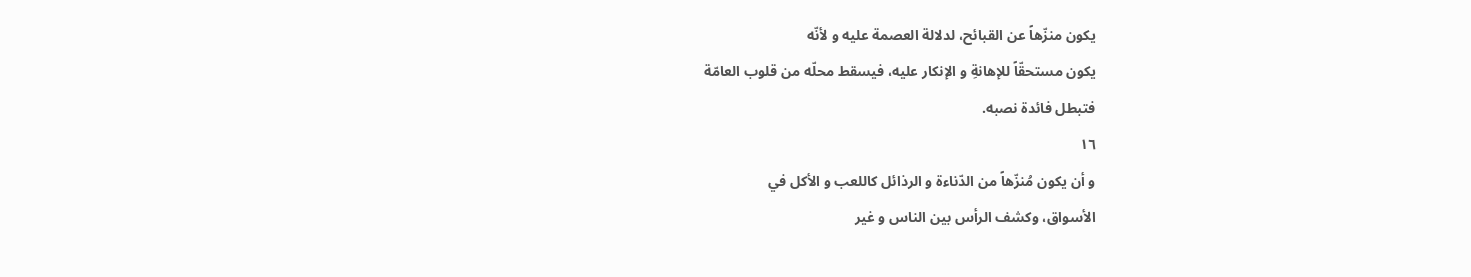يكون منزّهاً عن القبائح، لدلالة العصمة عليه و لأنّه
يكون مستحقّاً للإهانةِ و الإنكار عليه، فيسقط محلّه من قلوب العامّة
فتبطل فائدة نصبه.
١٦
و أن يكون مُنزّهاً من الدّناءة و الرذائل كاللعب و الأكل في
الأسواق، وكشف الرأس بين الناس و غير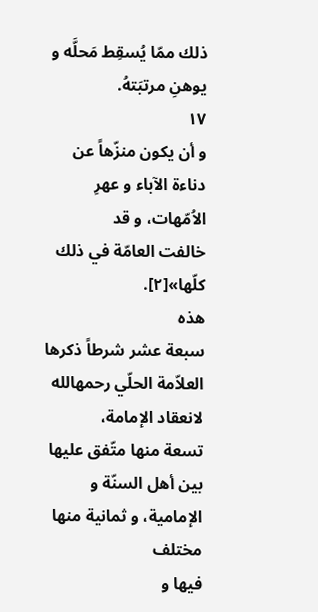ذلك ممّا يُسقِط مَحلَّه و
يوهنِ مرتبَتهُ.
١٧
و أن يكون منزّهاً عن دناءة الآباء و عهرِ الاُمّهات، و قد
خالفت العامّة في ذلك كلّها»[٢].
هذه
سبعة عشر شرطاً ذكرها العلاّمة الحلّي رحمهالله لانعقاد الإمامة،
تسعة منها متّفق عليها بين أهل السنّة و الإمامية، و ثمانية منها مختلف
فيها و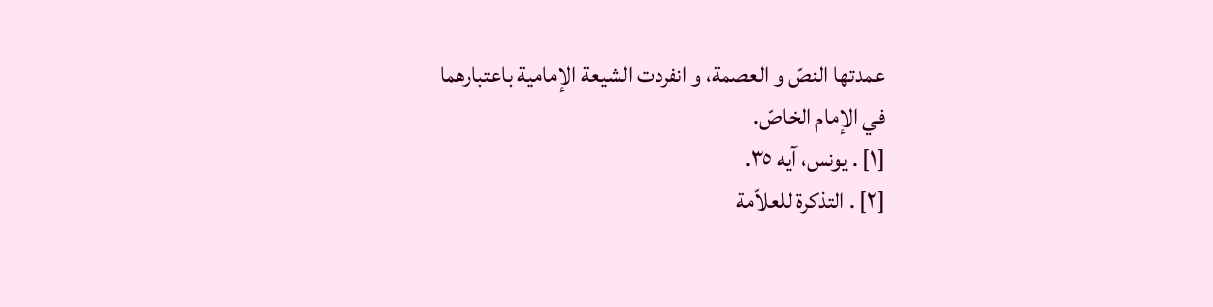عمدتها النصّ و العصمة، و انفردت الشيعة الإمامية باعتبارهما
في الإمام الخاصّ.
[١] . يونس، آيه ٣٥.
[٢] . التذكرة للعلاّمة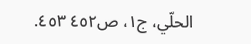الحلّي، ج١، ص٤٥٢ ٤٥٣.